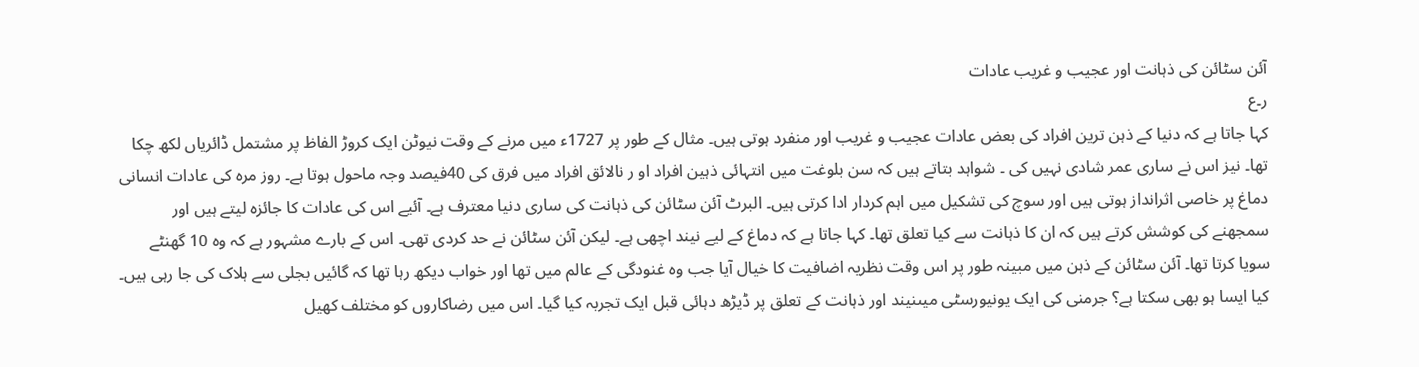آئن سٹائن کی ذہانت اور عجیب و غریب عادات
ر۔ع
کہا جاتا ہے کہ دنیا کے ذہن ترین افراد کی بعض عادات عجیب و غریب اور منفرد ہوتی ہیں۔ مثال کے طور پر 1727ء میں مرنے کے وقت نیوٹن ایک کروڑ الفاظ پر مشتمل ڈائریاں لکھ چکا تھا۔ نیز اس نے ساری عمر شادی نہیں کی ۔ شواہد بتاتے ہیں کہ سن بلوغت میں انتہائی ذہین افراد او ر نالائق افراد میں فرق کی 40فیصد وجہ ماحول ہوتا ہے۔ روز مرہ کی عادات انسانی دماغ پر خاصی اثرانداز ہوتی ہیں اور سوچ کی تشکیل میں اہم کردار ادا کرتی ہیں۔ البرٹ آئن سٹائن کی ذہانت کی ساری دنیا معترف ہے۔ آئیے اس کی عادات کا جائزہ لیتے ہیں اور سمجھنے کی کوشش کرتے ہیں کہ ان کا ذہانت سے کیا تعلق تھا۔ کہا جاتا ہے کہ دماغ کے لیے نیند اچھی ہے۔ لیکن آئن سٹائن نے حد کردی تھی۔ اس کے بارے مشہور ہے کہ وہ 10 گھنٹے سویا کرتا تھا۔ آئن سٹائن کے ذہن میں مبینہ طور پر اس وقت نظریہ اضافیت کا خیال آیا جب وہ غنودگی کے عالم میں تھا اور خواب دیکھ رہا تھا کہ گائیں بجلی سے ہلاک کی جا رہی ہیں۔ کیا ایسا ہو بھی سکتا ہے؟ جرمنی کی ایک یونیورسٹی میںنیند اور ذہانت کے تعلق پر ڈیڑھ دہائی قبل ایک تجربہ کیا گیا۔ اس میں رضاکاروں کو مختلف کھیل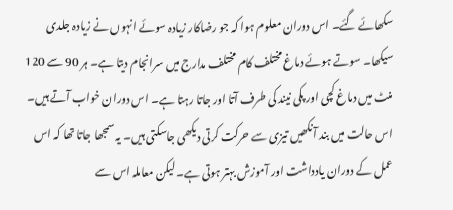سکھائے گئے۔ اس دوران معلوم ہوا کہ جو رضاکار زیادہ سوئے انہوں نے زیادہ جلدی سیکھا۔ سوتے ہوئے دماغ مختلف کام مختلف مدارج میں سرانجام دیتا ہے۔ ہر 90 سے 120 منٹ میں دماغ کچی اور پکی نیند کی طرف آتا اور جاتا رہتا ہے۔ اس دوران خواب آتے ہیں۔ اس حالت میں بند آنکھیں تیزی سے حرکت کرتی دیکھی جاسکتی ہیں۔ یہ سمجھا جاتا تھا کہ اس عمل کے دوران یادداشت اور آموزش بہتر ہوتی ہے۔ لیکن معاملہ اس سے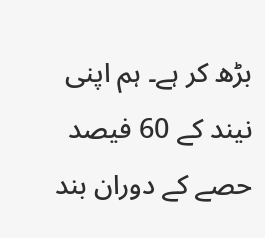بڑھ کر ہے۔ ہم اپنی نیند کے 60 فیصد حصے کے دوران بند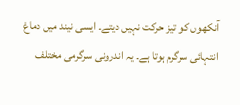آنکھوں کو تیز حرکت نہیں دیتے۔ ایسی نیند میں دماغ انتہائی سرگرم ہوتا ہے۔ یہ اندرونی سرگرمی مختلف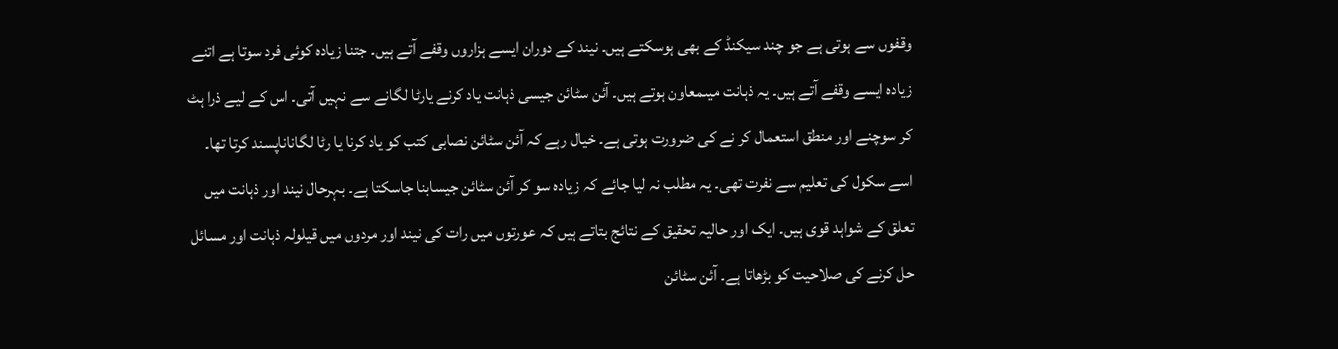وقفوں سے ہوتی ہے جو چند سیکنڈ کے بھی ہوسکتے ہیں۔ نیند کے دوران ایسے ہزاروں وقفے آتے ہیں۔ جتنا زیادہ کوئی فرد سوتا ہے اتنے زیادہ ایسے وقفے آتے ہیں۔ یہ ذہانت میںمعاون ہوتے ہیں۔ آئن سٹائن جیسی ذہانت یاد کرنے یارٹا لگانے سے نہیں آتی۔ اس کے لیے ذرا ہٹ کر سوچنے اور منطق استعمال کر نے کی ضرورت ہوتی ہے۔ خیال رہے کہ آئن سٹائن نصابی کتب کو یاد کرنا یا رٹا لگاناناپسند کرتا تھا۔ اسے سکول کی تعلیم سے نفرت تھی۔ یہ مطلب نہ لیا جائے کہ زیادہ سو کر آئن سٹائن جیسابنا جاسکتا ہے۔ بہرحال نیند اور ذہانت میں تعلق کے شواہد قوی ہیں۔ ایک اور حالیہ تحقیق کے نتائج بتاتے ہیں کہ عورتوں میں رات کی نیند اور مردوں میں قیلولہ ذہانت اور مسائل حل کرنے کی صلاحیت کو بڑھاتا ہے۔ آئن سٹائن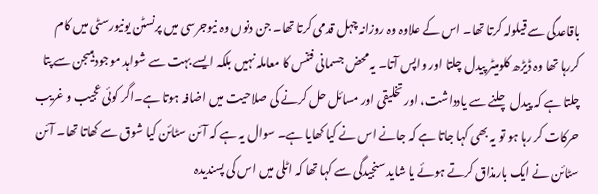باقاعدگی سے قیلولہ کرتا تھا۔ اس کے علاوہ وہ روزانہ چہل قدمی کرتا تھا۔ جن دنوں وہ نیوجرسی میں پرنسٹن یونیورسٹی میں کام کررہا تھا وہ ڈیڑھ کلومیٹر پیدل چلتا اور واپس آتا۔ یہ محض جسمانی فٹنس کا معاملہ نہیں بلکہ ایسے بہت سے شواہد موجود ہیںجن سے پتا چلتا ہے کہ پیدل چلنے سے یادداشت، اور تخلیقی اور مسائل حل کرنے کی صلاحیت میں اضافہ ہوتا ہے۔اگر کوئی عجیب و غریب حرکات کر رہا ہو تو یہ بھی کہا جاتا ہے کہ جانے اس نے کیا کھایا ہے۔ سوال یہ ہے کہ آئن سٹائن کیا شوق سے کھاتا تھا۔ آئن سٹائن نے ایک بارمذاق کرتے ہوئے یا شاید سنجیدگی سے کہا تھا کہ اٹلی میں اس کی پسندیدہ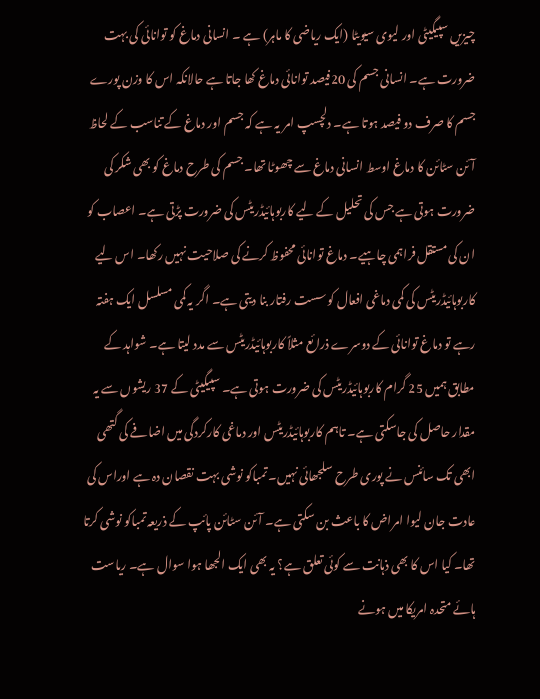چیزیں سپیگیٹی اور لیوی سیویٹا (ایک ریاضی کا ماہر) ہے ۔ انسانی دماغ کو توانائی کی بہت ضرورت ہے۔ انسانی جسم کی 20فیصد توانائی دماغ کھا جاتا ہے حالانکہ اس کا وزن پورے جسم کا صرف دو فیصد ہوتا ہے۔ دلچسپ امر یہ ہے کہ جسم اور دماغ کے تناسب کے لحاظ آئن سٹائن کا دماغ اوسط انسانی دماغ سے چھوٹا تھا۔ جسم کی طرح دماغ کو بھی شکر کی ضرورت ہوتی ہے جس کی تحلیل کے لیے کاربوہائیڈریٹس کی ضرورت پڑتی ہے۔ اعصاب کو ان کی مستقل فراہمی چاہیے۔ دماغ توانائی محفوظ کرنے کی صلاحیت نہیں رکھا۔ اس لیے کاربوہائیڈریٹس کی کمی دماغی افعال کو سست رفتار بنا دیتی ہے۔ اگر یہ کمی مسلسل ایک ہفتہ رہے تو دماغ توانائی کے دوسرے ذرائع مثلاً کاربوہائیڈریٹس سے مدد لیتا ہے۔ شواہد کے مطابق ہمیں 25 گرام کاربوہائیڈریٹس کی ضرورت ہوتی ہے۔ سپیگیٹی کے 37 ریشوں سے یہ مقدار حاصل کی جاسکتی ہے۔ تاہم کاربوہائیڈریٹس اور دماغی کارکردگی میں اضافے کی گتھی ابھی تک سائنس نے پوری طرح سلجھائی نہیں۔ تمباکو نوشی بہت نقصان دہ ہے اوراس کی عادت جان لیوا امراض کا باعث بن سکتی ہے۔ آئن سٹائن پائپ کے ذریعہ تمباکو نوشی کرتا تھا۔ کیا اس کا بھی ذہانت سے کوئی تعلق ہے؟ یہ بھی ایک الجھا ہوا سوال ہے۔ ریاست ہائے متحدہ امریکا میں ہونے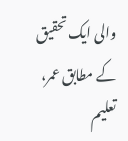والی ایک تحقیق کے مطابق عمر، تعلیم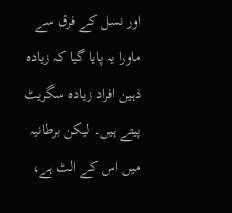اور نسل کے فرق سے ماورا یہ پایا گیا کہ زیادہ ذہین افراد زیادہ سگریٹ پیتے ہیں۔ لیکن برطانیہ میں اس کے الٹ ہے،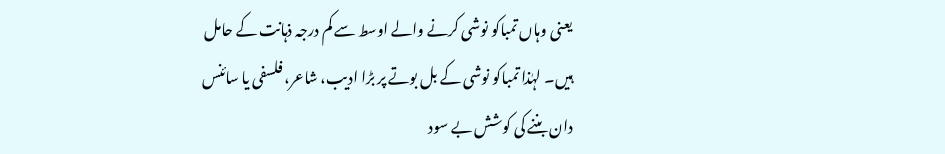یعنی وہاں تمباکو نوشی کرنے والے اوسط سے کم درجہ ذہانت کے حامل ہیں۔ لہٰذا تمباکو نوشی کے بل بوتے پر بڑا ادیب، شاعر، فلسفی یا سائنس دان بننے کی کوشش بے سود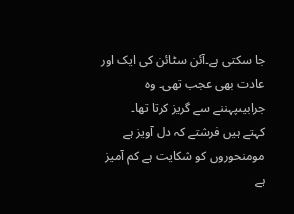جا سکتی ہے۔آئن سٹائن کی ایک اور عادت بھی عجب تھی۔ وہ جرابیںپہننے سے گریز کرتا تھا۔
کہتے ہیں فرشتے کہ دل آویز ہے مومنحوروں کو شکایت ہے کم آمیز ہے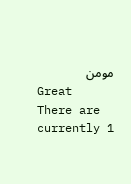مومن
Great
There are currently 1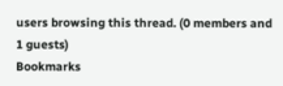users browsing this thread. (0 members and 1 guests)
Bookmarks